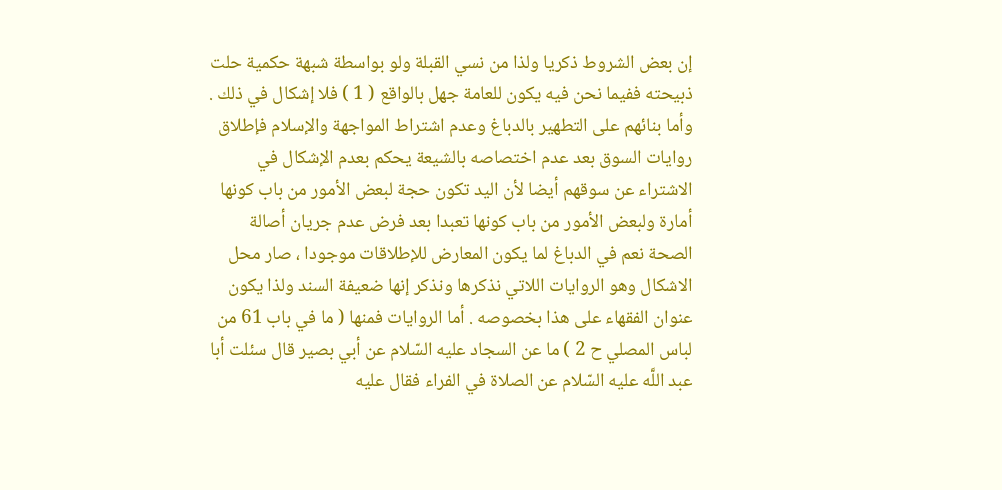إن بعض الشروط ذكريا ولذا من نسي القبلة ولو بواسطة شبهة حكمية حلت ذبيحته ففيما نحن فيه يكون للعامة جهل بالواقع ( 1 ) فلا إشكال في ذلك . وأما بنائهم على التطهير بالدباغ وعدم اشتراط المواجهة والإسلام فإطلاق روايات السوق بعد عدم اختصاصه بالشيعة يحكم بعدم الإشكال في الاشتراء عن سوقهم أيضا لأن اليد تكون حجة لبعض الأمور من باب كونها أمارة ولبعض الأمور من باب كونها تعبدا بعد فرض عدم جريان أصالة الصحة نعم في الدباغ لما يكون المعارض للإطلاقات موجودا ، صار محل الاشكال وهو الروايات اللاتي نذكرها ونذكر إنها ضعيفة السند ولذا يكون عنوان الفقهاء على هذا بخصوصه . أما الروايات فمنها ( ما في باب 61 من لباس المصلي ح 2 ) ما عن السجاد عليه السّلام عن أبي بصير قال سئلت أبا عبد اللَّه عليه السّلام عن الصلاة في الفراء فقال عليه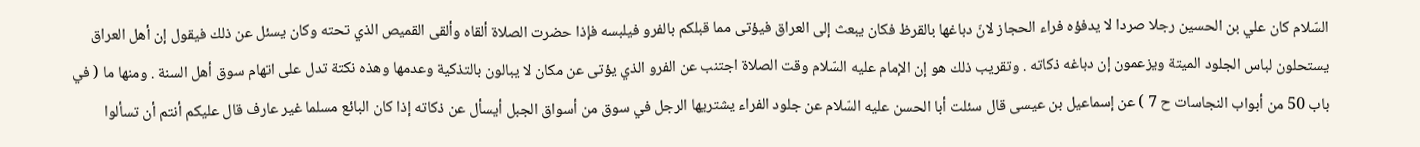السّلام كان علي بن الحسين رجلا صردا لا يدفؤه فراء الحجاز لانّ دباغها بالقرظ فكان يبعث إلى العراق فيؤتى مما قبلكم بالفرو فيلبسه فإذا حضرت الصلاة ألقاه وألقى القميص الذي تحته وكان يسئل عن ذلك فيقول إن أهل العراق يستحلون لباس الجلود الميتة ويزعمون إن دباغه ذكاته . وتقريب ذلك هو إن الإمام عليه السّلام وقت الصلاة اجتنب عن الفرو الذي يؤتى عن مكان لا يبالون بالتذكية وعدمها وهذه نكتة تدل على اتهام سوق أهل السنة . ومنها ما ( في باب 50 من أبواب النجاسات ح 7 ) عن إسماعيل بن عيسى قال سئلت أبا الحسن عليه السّلام عن جلود الفراء يشتريها الرجل في سوق من أسواق الجبل أيسأل عن ذكاته إذا كان البائع مسلما غير عارف قال عليكم أنتم أن تسألوا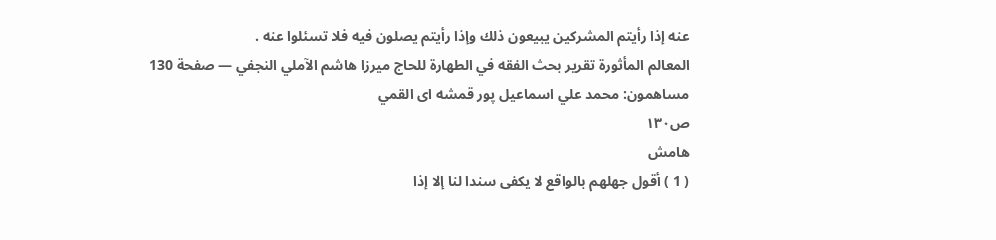عنه إذا رأيتم المشركين يبيعون ذلك وإذا رأيتم يصلون فيه فلا تسئلوا عنه .
المعالم المأثورة تقرير بحث الفقه في الطهارة للحاج ميرزا هاشم الآملي النجفي — صفحة 130
مساهمون: محمد علي اسماعيل پور قمشه اى القمي
ص١٣٠
هامش
( 1 ) أقول جهلهم بالواقع لا يكفى سندا لنا إلا إذا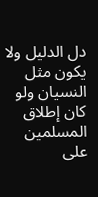دل الدليل ولا يكون مثل النسيان ولو كان إطلاق المسلمين على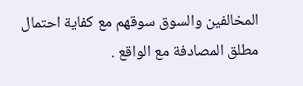المخالفين والسوق سوقهم مع كفاية احتمال مطلق المصادفة مع الواقع .